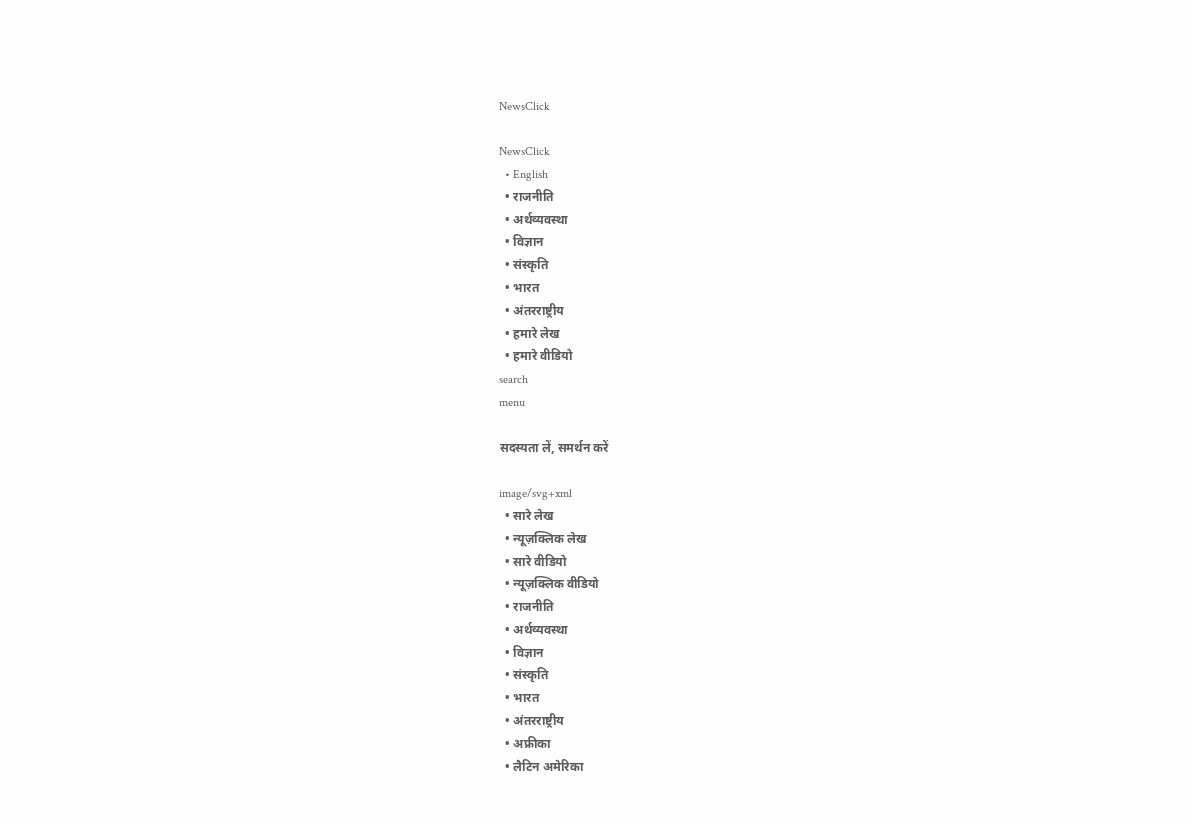NewsClick

NewsClick
  • English
  • राजनीति
  • अर्थव्यवस्था
  • विज्ञान
  • संस्कृति
  • भारत
  • अंतरराष्ट्रीय
  • हमारे लेख
  • हमारे वीडियो
search
menu

सदस्यता लें, समर्थन करें

image/svg+xml
  • सारे लेख
  • न्यूज़क्लिक लेख
  • सारे वीडियो
  • न्यूज़क्लिक वीडियो
  • राजनीति
  • अर्थव्यवस्था
  • विज्ञान
  • संस्कृति
  • भारत
  • अंतरराष्ट्रीय
  • अफ्रीका
  • लैटिन अमेरिका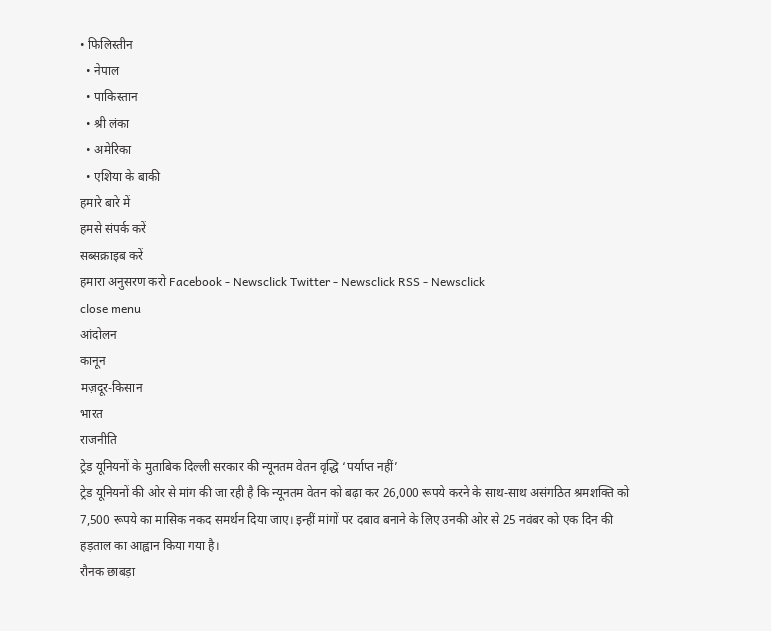• फिलिस्तीन
  • नेपाल
  • पाकिस्तान
  • श्री लंका
  • अमेरिका
  • एशिया के बाकी
हमारे बारे में
हमसे संपर्क करें
सब्सक्राइब करें
हमारा अनुसरण करो Facebook - Newsclick Twitter - Newsclick RSS - Newsclick
close menu
आंदोलन
कानून
मज़दूर-किसान
भारत
राजनीति
ट्रेड यूनियनों के मुताबिक दिल्ली सरकार की न्यूनतम वेतन वृद्धि ‘पर्याप्त नहीं’
ट्रेड यूनियनों की ओर से मांग की जा रही है कि न्यूनतम वेतन को बढ़ा कर 26,000 रूपये करने के साथ-साथ असंगठित श्रमशक्ति को 7,500 रूपये का मासिक नकद समर्थन दिया जाए। इन्हीं मांगों पर दबाव बनाने के लिए उनकी ओर से 25 नवंबर को एक दिन की हड़ताल का आह्वान किया गया है।
रौनक छाबड़ा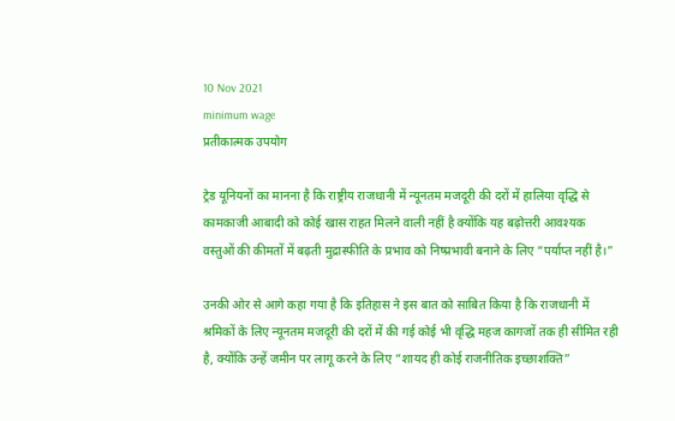10 Nov 2021
minimum wage
प्रतीकात्मक उपयोग

ट्रेड यूनियनों का मानना है कि राष्ट्रीय राजधानी में न्यूनतम मजदूरी की दरों में हालिया वृद्धि से कामकाजी आबादी को कोई खास राहत मिलने वाली नहीं है क्योंकि यह बढ़ोत्तरी आवश्यक वस्तुओं की कीमतों में बढ़ती मुद्रास्फीति के प्रभाव को निष्प्रभावी बनाने के लिए “पर्याप्त नहीं है।”

उनकी ओर से आगे कहा गया है कि इतिहास ने इस बात को साबित किया है कि राजधानी में श्रमिकों के लिए न्यूनतम मजदूरी की दरों में की गई कोई भी वृद्धि महज कागजों तक ही सीमित रही है, क्योंकि उन्हें जमीन पर लागू करने के लिए “शायद ही कोई राजनीतिक इच्छाशक्ति”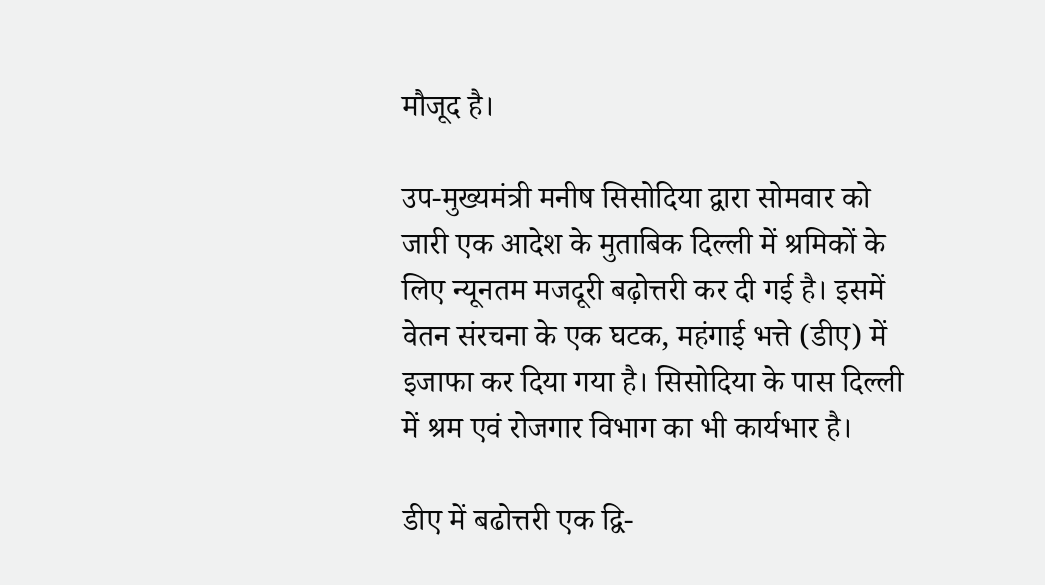मौजूद है।

उप-मुख्यमंत्री मनीष सिसोदिया द्वारा सोमवार को जारी एक आदेश के मुताबिक दिल्ली में श्रमिकों के लिए न्यूनतम मजदूरी बढ़ोत्तरी कर दी गई है। इसमें वेतन संरचना के एक घटक, महंगाई भत्ते (डीए) में इजाफा कर दिया गया है। सिसोदिया के पास दिल्ली में श्रम एवं रोजगार विभाग का भी कार्यभार है।

डीए में बढोत्तरी एक द्वि-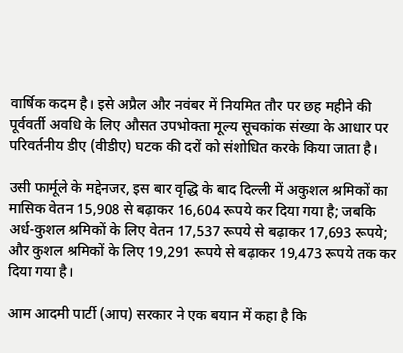वार्षिक कदम है। इसे अप्रैल और नवंबर में नियमित तौर पर छह महीने की पूर्ववर्ती अवधि के लिए औसत उपभोक्ता मूल्य सूचकांक संख्या के आधार पर परिवर्तनीय डीए (वीडीए) घटक की दरों को संशोधित करके किया जाता है।

उसी फार्मूले के मद्देनजर, इस बार वृद्धि के बाद दिल्ली में अकुशल श्रमिकों का मासिक वेतन 15,908 से बढ़ाकर 16,604 रूपये कर दिया गया है; जबकि अर्ध-कुशल श्रमिकों के लिए वेतन 17,537 रूपये से बढ़ाकर 17,693 रूपये; और कुशल श्रमिकों के लिए 19,291 रूपये से बढ़ाकर 19,473 रूपये तक कर दिया गया है।

आम आदमी पार्टी (आप) सरकार ने एक बयान में कहा है कि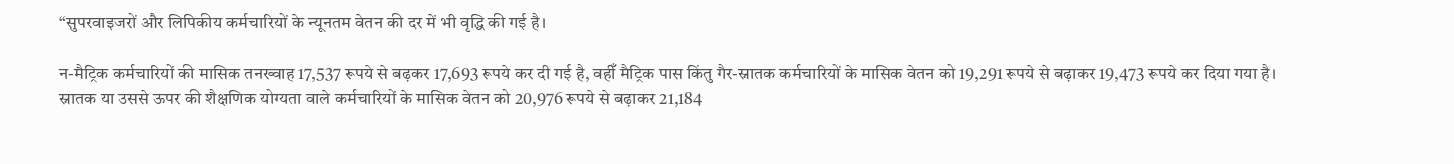“सुपरवाइजरों और लिपिकीय कर्मचारियों के न्यूनतम वेतन की दर में भी वृद्धि की गई है।

न-मैट्रिक कर्मचारियों की मासिक तनख्वाह 17,537 रूपये से बढ़कर 17,693 रूपये कर दी गई है, वहीँ मैट्रिक पास किंतु गैर-स्नातक कर्मचारियों के मासिक वेतन को 19,291 रूपये से बढ़ाकर 19,473 रूपये कर दिया गया है। स्नातक या उससे ऊपर की शैक्षणिक योग्यता वाले कर्मचारियों के मासिक वेतन को 20,976 रूपये से बढ़ाकर 21,184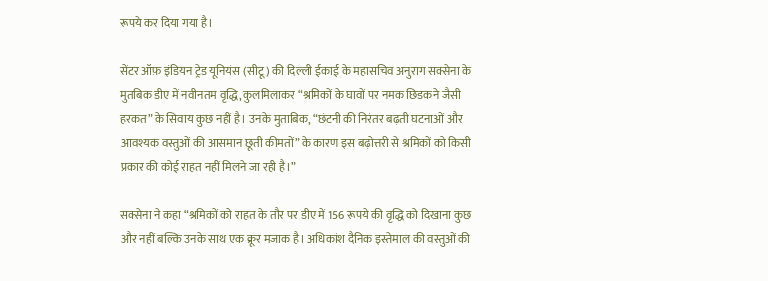रूपये कर दिया गया है।

सेंटर ऑफ़ इंडियन ट्रेड यूनियंस (सीटू) की दिल्ली ईकाई के महासचिव अनुराग सक्सेना के मुतबिक डीए में नवीनतम वृद्धि, कुलमिलाकर “श्रमिकों के घावों पर नमक छिडकने जैसी हरकत” के सिवाय कुछ नहीं है। उनके मुताबिक, “छंटनी की निरंतर बढ़ती घटनाओं और आवश्यक वस्तुओं की आसमान छूती कीमतों” के कारण इस बढ़ोत्तरी से श्रमिकों को किसी प्रकार की कोई राहत नहीं मिलने जा रही है।”

सक्सेना ने कहा “श्रमिकों को राहत के तौर पर डीए में 156 रूपये की वृद्धि को दिखाना कुछ और नहीं बल्कि उनके साथ एक क्रूर मजाक है। अधिकांश दैनिक इस्तेमाल की वस्तुओं की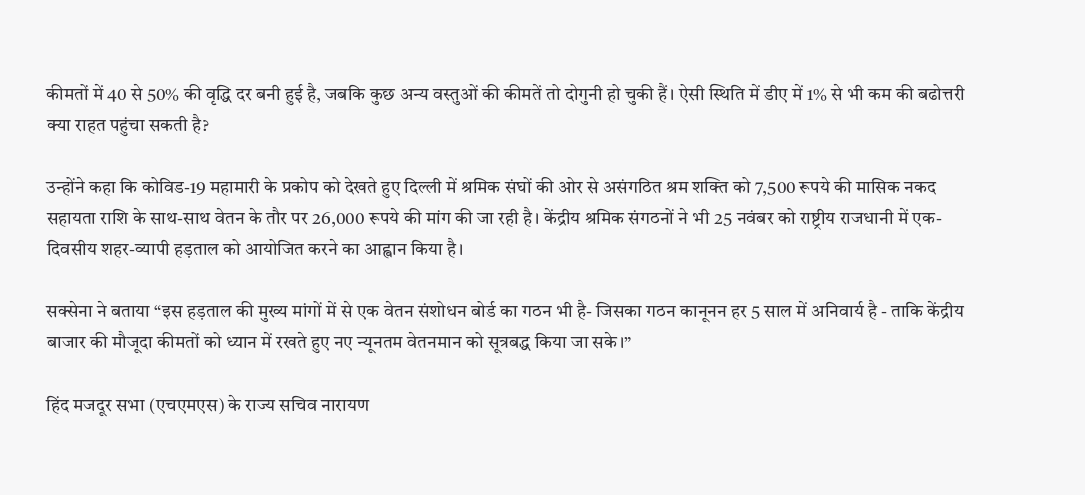कीमतों में 40 से 50% की वृद्धि दर बनी हुई है, जबकि कुछ अन्य वस्तुओं की कीमतें तो दोगुनी हो चुकी हैं। ऐसी स्थिति में डीए में 1% से भी कम की बढोत्तरी क्या राहत पहुंचा सकती है?

उन्होंने कहा कि कोविड-19 महामारी के प्रकोप को देखते हुए दिल्ली में श्रमिक संघों की ओर से असंगठित श्रम शक्ति को 7,500 रूपये की मासिक नकद सहायता राशि के साथ-साथ वेतन के तौर पर 26,000 रूपये की मांग की जा रही है। केंद्रीय श्रमिक संगठनों ने भी 25 नवंबर को राष्ट्रीय राजधानी में एक-दिवसीय शहर-व्यापी हड़ताल को आयोजित करने का आह्वान किया है।

सक्सेना ने बताया “इस हड़ताल की मुख्य मांगों में से एक वेतन संशोधन बोर्ड का गठन भी है- जिसका गठन कानूनन हर 5 साल में अनिवार्य है - ताकि केंद्रीय बाजार की मौजूदा कीमतों को ध्यान में रखते हुए नए न्यूनतम वेतनमान को सूत्रबद्ध किया जा सके।”

हिंद मजदूर सभा (एचएमएस) के राज्य सचिव नारायण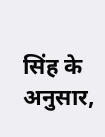सिंह के अनुसार,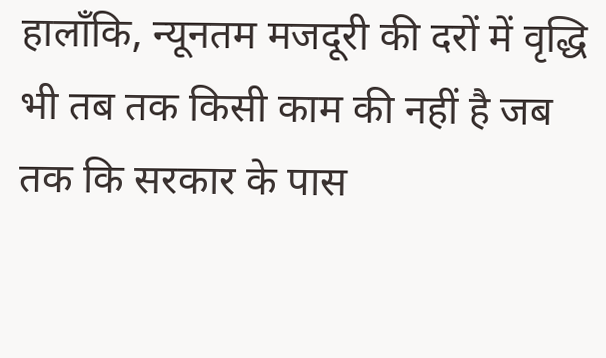हालाँकि, न्यूनतम मजदूरी की दरों में वृद्धि भी तब तक किसी काम की नहीं है जब तक कि सरकार के पास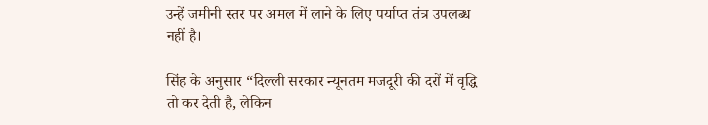उन्हें जमीनी स्तर पर अमल में लाने के लिए पर्याप्त तंत्र उपलब्ध नहीं है।

सिंह के अनुसार “दिल्ली सरकार न्यूनतम मजदूरी की दरों में वृद्धि तो कर देती है, लेकिन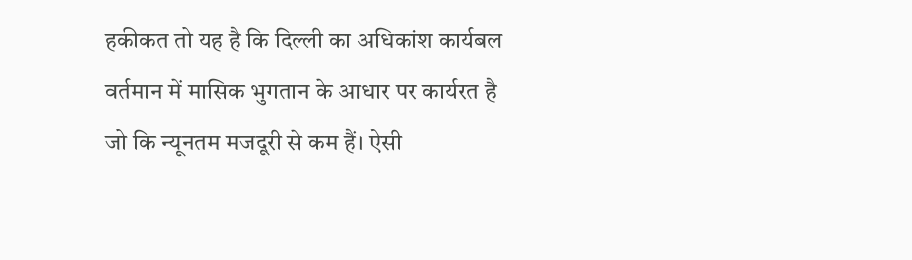हकीकत तो यह है कि दिल्ली का अधिकांश कार्यबल वर्तमान में मासिक भुगतान के आधार पर कार्यरत है जो कि न्यूनतम मजदूरी से कम हैं। ऐसी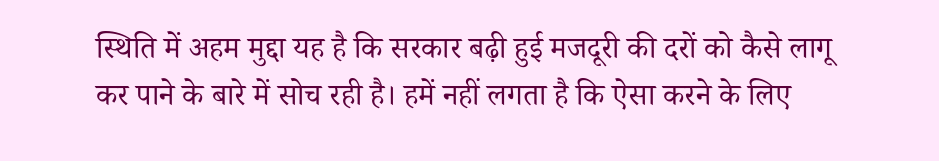स्थिति में अहम मुद्दा यह है कि सरकार बढ़ी हुई मजदूरी की दरों को कैसे लागू कर पाने के बारे में सोच रही है। हमें नहीं लगता है कि ऐसा करने के लिए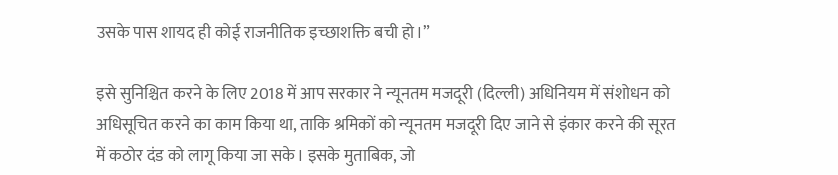उसके पास शायद ही कोई राजनीतिक इच्छाशक्ति बची हो।”

इसे सुनिश्चित करने के लिए 2018 में आप सरकार ने न्यूनतम मजदूरी (दिल्ली) अधिनियम में संशोधन को अधिसूचित करने का काम किया था, ताकि श्रमिकों को न्यूनतम मजदूरी दिए जाने से इंकार करने की सूरत में कठोर दंड को लागू किया जा सके। इसके मुताबिक, जो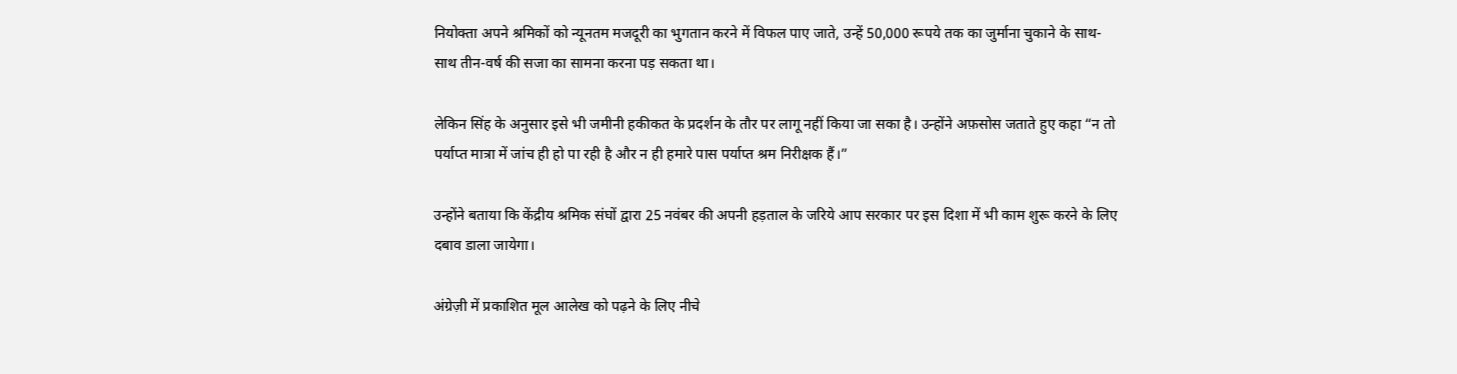नियोक्ता अपने श्रमिकों को न्यूनतम मजदूरी का भुगतान करने में विफल पाए जाते, उन्हें 50,000 रूपये तक का जुर्माना चुकाने के साथ-साथ तीन-वर्ष की सजा का सामना करना पड़ सकता था।

लेकिन सिंह के अनुसार इसे भी जमीनी हकीकत के प्रदर्शन के तौर पर लागू नहीं किया जा सका है। उन्होंने अफ़सोस जताते हुए कहा “न तो पर्याप्त मात्रा में जांच ही हो पा रही है और न ही हमारे पास पर्याप्त श्रम निरीक्षक हैं।”

उन्होंने बताया कि केंद्रीय श्रमिक संघों द्वारा 25 नवंबर की अपनी हड़ताल के जरिये आप सरकार पर इस दिशा में भी काम शुरू करने के लिए दबाव डाला जायेगा।

अंग्रेज़ी में प्रकाशित मूल आलेख को पढ़ने के लिए नीचे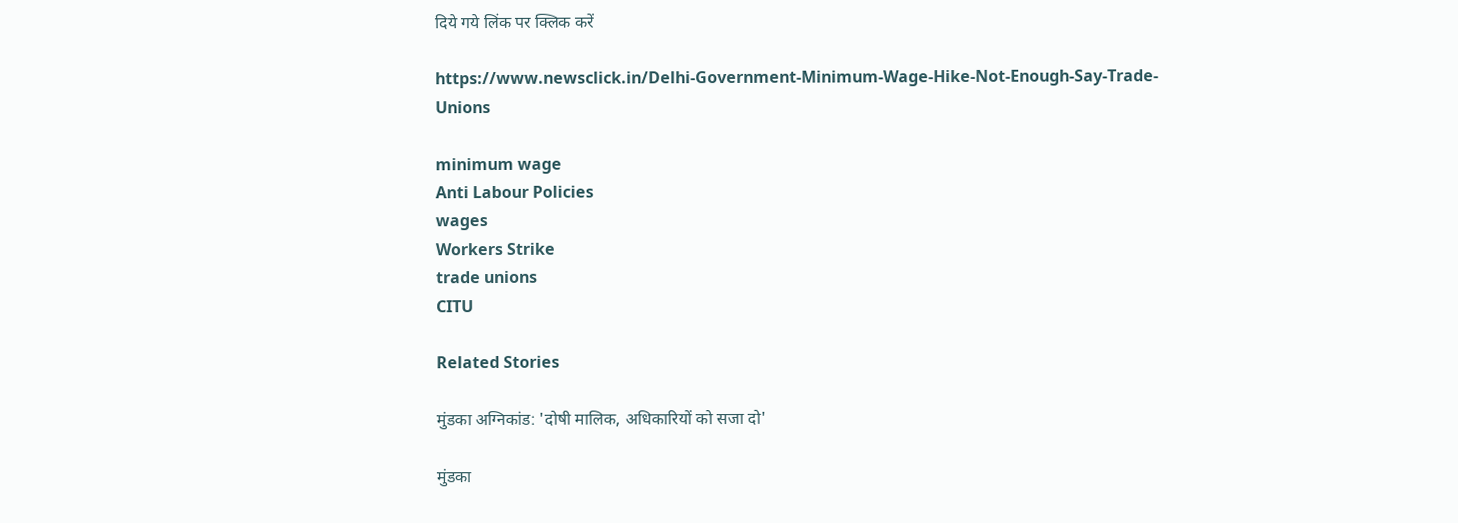दिये गये लिंक पर क्लिक करें

https://www.newsclick.in/Delhi-Government-Minimum-Wage-Hike-Not-Enough-Say-Trade-Unions

minimum wage
Anti Labour Policies
wages
Workers Strike
trade unions
CITU

Related Stories

मुंडका अग्निकांड: 'दोषी मालिक, अधिकारियों को सजा दो'

मुंडका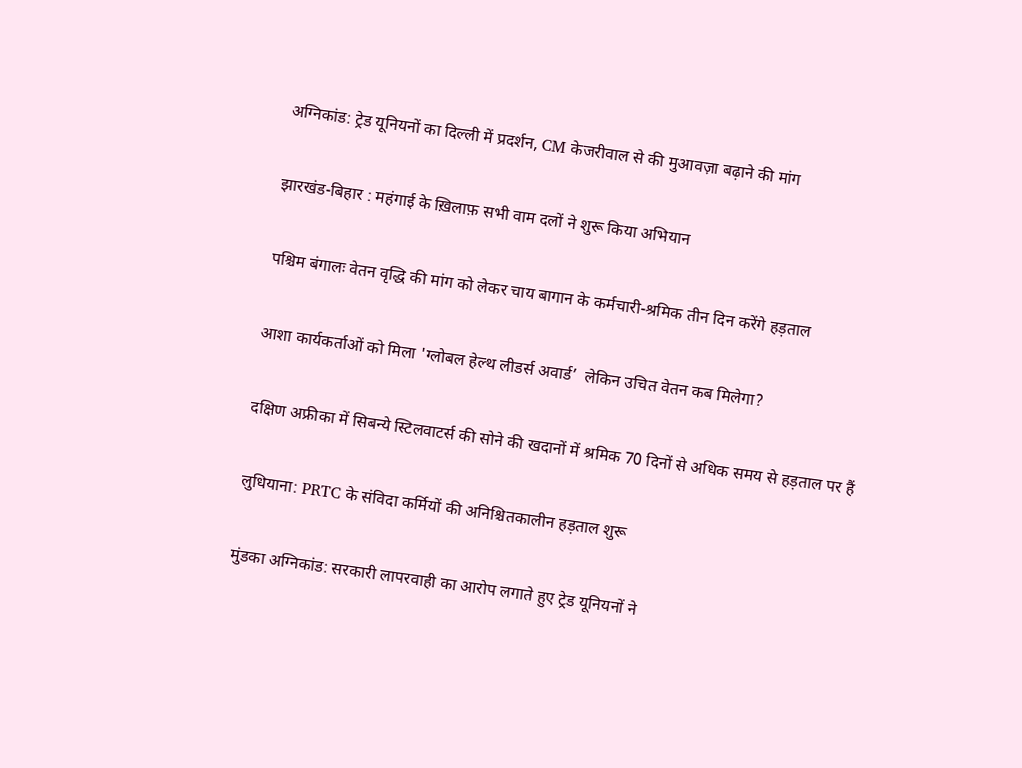अग्निकांड: ट्रेड यूनियनों का दिल्ली में प्रदर्शन, CM केजरीवाल से की मुआवज़ा बढ़ाने की मांग

झारखंड-बिहार : महंगाई के ख़िलाफ़ सभी वाम दलों ने शुरू किया अभियान

पश्चिम बंगालः वेतन वृद्धि की मांग को लेकर चाय बागान के कर्मचारी-श्रमिक तीन दिन करेंगे हड़ताल

आशा कार्यकर्ताओं को मिला 'ग्लोबल हेल्थ लीडर्स अवार्ड’  लेकिन उचित वेतन कब मिलेगा?

दक्षिण अफ्रीका में सिबन्ये स्टिलवाटर्स की सोने की खदानों में श्रमिक 70 दिनों से अधिक समय से हड़ताल पर हैं

लुधियाना: PRTC के संविदा कर्मियों की अनिश्चितकालीन हड़ताल शुरू

मुंडका अग्निकांड: सरकारी लापरवाही का आरोप लगाते हुए ट्रेड यूनियनों ने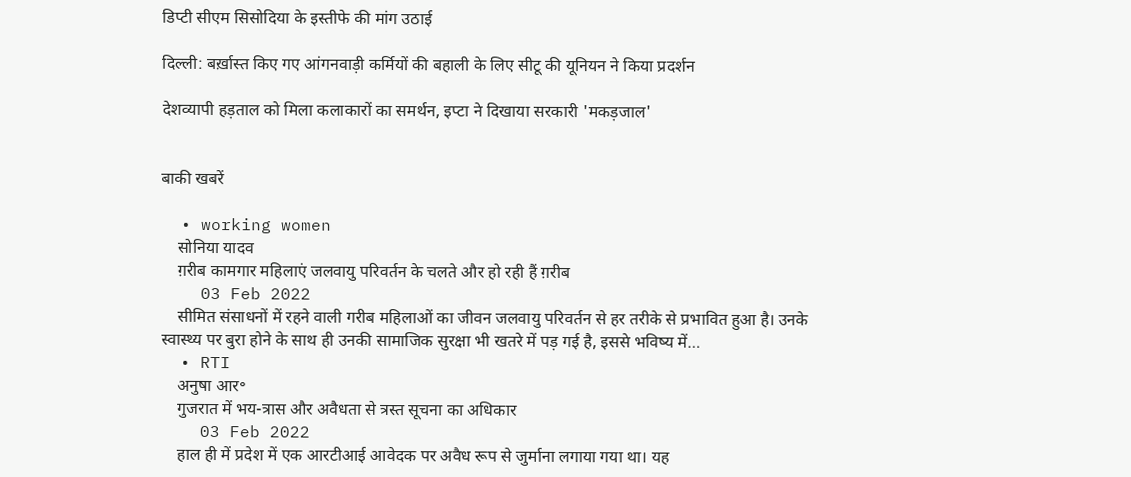डिप्टी सीएम सिसोदिया के इस्तीफे की मांग उठाई

दिल्ली: बर्ख़ास्त किए गए आंगनवाड़ी कर्मियों की बहाली के लिए सीटू की यूनियन ने किया प्रदर्शन

देशव्यापी हड़ताल को मिला कलाकारों का समर्थन, इप्टा ने दिखाया सरकारी 'मकड़जाल'


बाकी खबरें

  • working women
    सोनिया यादव
    ग़रीब कामगार महिलाएं जलवायु परिवर्तन के चलते और हो रही हैं ग़रीब
    03 Feb 2022
    सीमित संसाधनों में रहने वाली गरीब महिलाओं का जीवन जलवायु परिवर्तन से हर तरीके से प्रभावित हुआ है। उनके स्वास्थ्य पर बुरा होने के साथ ही उनकी सामाजिक सुरक्षा भी खतरे में पड़ गई है, इससे भविष्य में…
  • RTI
    अनुषा आर॰
    गुजरात में भय-त्रास और अवैधता से त्रस्त सूचना का अधिकार
    03 Feb 2022
    हाल ही में प्रदेश में एक आरटीआई आवेदक पर अवैध रूप से जुर्माना लगाया गया था। यह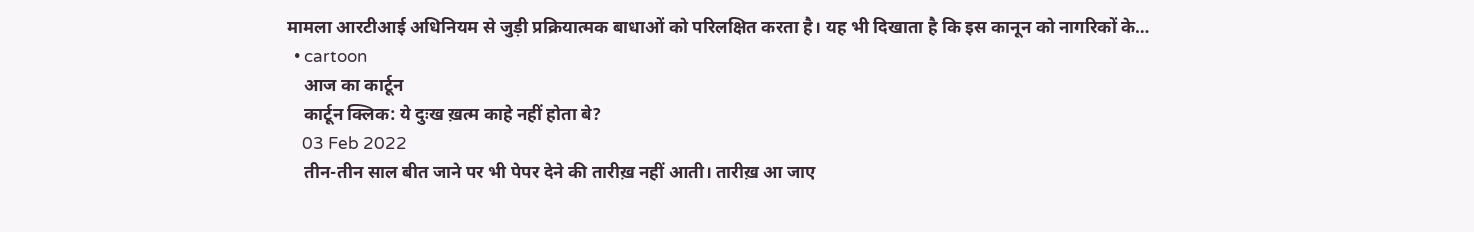मामला आरटीआई अधिनियम से जुड़ी प्रक्रियात्मक बाधाओं को परिलक्षित करता है। यह भी दिखाता है कि इस कानून को नागरिकों के…
  • cartoon
    आज का कार्टून
    कार्टून क्लिक: ये दुःख ख़त्म काहे नहीं होता बे?
    03 Feb 2022
    तीन-तीन साल बीत जाने पर भी पेपर देने की तारीख़ नहीं आती। तारीख़ आ जाए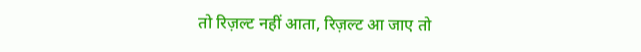तो रिज़ल्ट नहीं आता, रिज़ल्ट आ जाए तो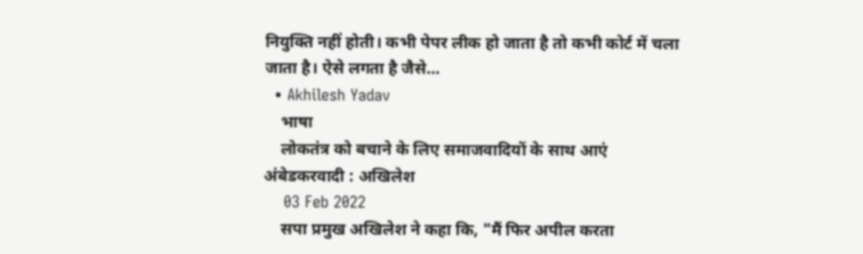नियुक्ति नहीं होती। कभी पेपर लीक हो जाता है तो कभी कोर्ट में चला जाता है। ऐसे लगता है जैसे…
  • Akhilesh Yadav
    भाषा
    लोकतंत्र को बचाने के लिए समाजवादियों के साथ आएं अंबेडकरवादी : अखिलेश
    03 Feb 2022
    सपा प्रमुख अखिलेश ने कहा कि, "मैं फिर अपील करता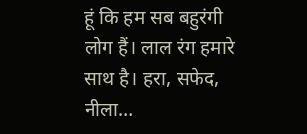हूं कि हम सब बहुरंगी लोग हैं। लाल रंग हमारे साथ है। हरा, सफेद, नीला…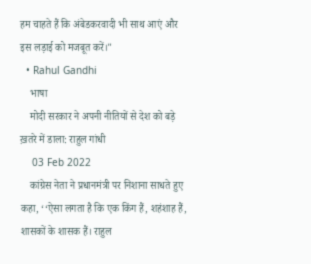हम चाहते हैं कि अंबेडकरवादी भी साथ आएं और इस लड़ाई को मजबूत करें।"
  • Rahul Gandhi
    भाषा
    मोदी सरकार ने अपनी नीतियों से देश को बड़े ख़तरे में डाला: राहुल गांधी
    03 Feb 2022
    कांग्रेस नेता ने प्रधानमंत्री पर निशाना साधते हुए कहा, ‘‘ऐसा लगता है कि एक किंग हैं, शहंशाह हैं, शासकों के शासक हैं। राहुल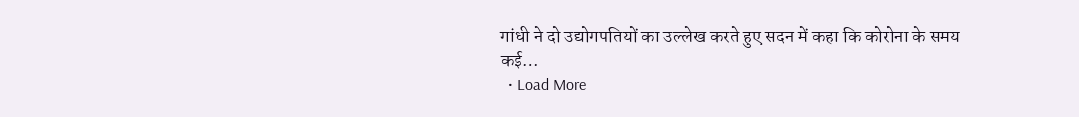गांधी ने दो उद्योगपतियों का उल्लेख करते हुए सदन में कहा कि कोरोना के समय कई…
  • Load More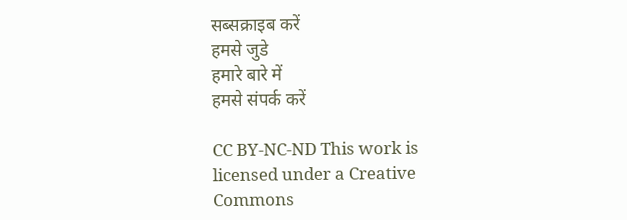सब्सक्राइब करें
हमसे जुडे
हमारे बारे में
हमसे संपर्क करें

CC BY-NC-ND This work is licensed under a Creative Commons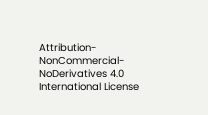Attribution-NonCommercial-NoDerivatives 4.0 International License